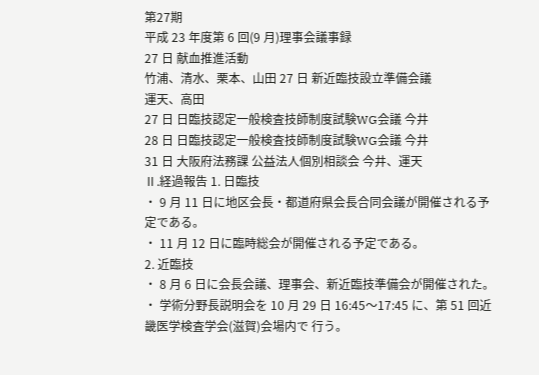第27期
平成 23 年度第 6 回(9 月)理事会議事録
27 日 献血推進活動
竹浦、清水、栗本、山田 27 日 新近臨技設立準備会議
運天、高田
27 日 日臨技認定一般検査技師制度試験WG会議 今井
28 日 日臨技認定一般検査技師制度試験WG会議 今井
31 日 大阪府法務課 公益法人個別相談会 今井、運天
Ⅱ.経過報告 1. 日臨技
・ 9 月 11 日に地区会長・都道府県会長合同会議が開催される予定である。
・ 11 月 12 日に臨時総会が開催される予定である。
2. 近臨技
・ 8 月 6 日に会長会議、理事会、新近臨技準備会が開催された。
・ 学術分野長説明会を 10 月 29 日 16:45〜17:45 に、第 51 回近畿医学検査学会(滋賀)会場内で 行う。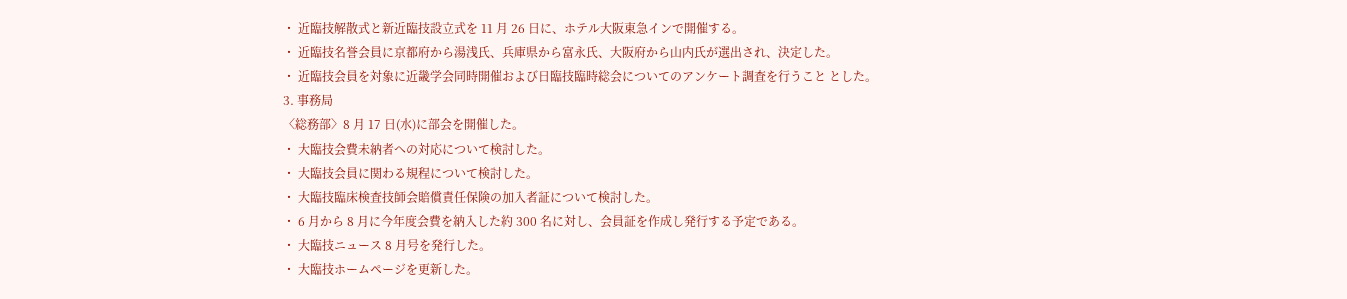・ 近臨技解散式と新近臨技設立式を 11 月 26 日に、ホテル大阪東急インで開催する。
・ 近臨技名誉会員に京都府から湯浅氏、兵庫県から富永氏、大阪府から山内氏が選出され、決定した。
・ 近臨技会員を対象に近畿学会同時開催および日臨技臨時総会についてのアンケート調査を行うこと とした。
3. 事務局
〈総務部〉8 月 17 日(水)に部会を開催した。
・ 大臨技会費未納者への対応について検討した。
・ 大臨技会員に関わる規程について検討した。
・ 大臨技臨床検査技師会賠償責任保険の加入者証について検討した。
・ 6 月から 8 月に今年度会費を納入した約 300 名に対し、会員証を作成し発行する予定である。
・ 大臨技ニュース 8 月号を発行した。
・ 大臨技ホームページを更新した。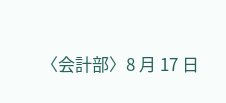〈会計部〉8 月 17 日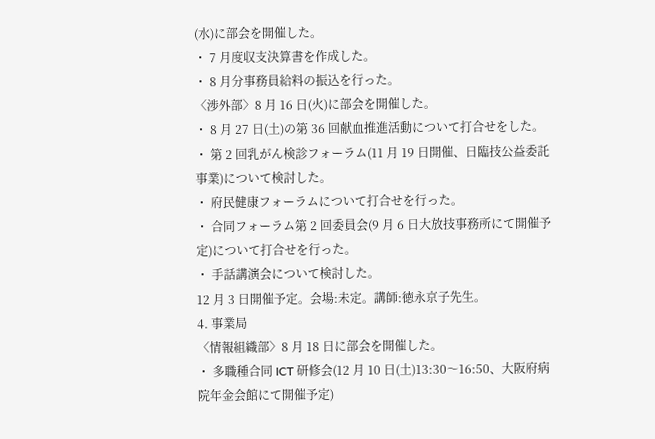(水)に部会を開催した。
・ 7 月度収支決算書を作成した。
・ 8 月分事務員給料の振込を行った。
〈渉外部〉8 月 16 日(火)に部会を開催した。
・ 8 月 27 日(土)の第 36 回献血推進活動について打合せをした。
・ 第 2 回乳がん検診フォーラム(11 月 19 日開催、日臨技公益委託事業)について検討した。
・ 府民健康フォーラムについて打合せを行った。
・ 合同フォーラム第 2 回委員会(9 月 6 日大放技事務所にて開催予定)について打合せを行った。
・ 手話講演会について検討した。
12 月 3 日開催予定。会場:未定。講師:徳永京子先生。
4. 事業局
〈情報組織部〉8 月 18 日に部会を開催した。
・ 多職種合同 ICT 研修会(12 月 10 日(土)13:30〜16:50、大阪府病院年金会館にて開催予定)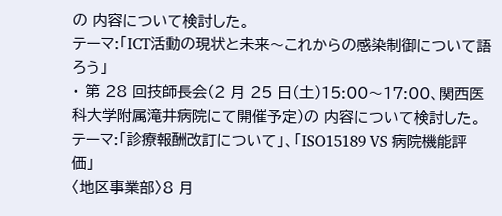の 内容について検討した。
テーマ:「ICT活動の現状と未来〜これからの感染制御について語ろう」
・ 第 28 回技師長会(2 月 25 日(土)15:00〜17:00、関西医科大学附属滝井病院にて開催予定)の 内容について検討した。
テーマ:「診療報酬改訂について」、「ISO15189 VS 病院機能評価」
〈地区事業部〉8 月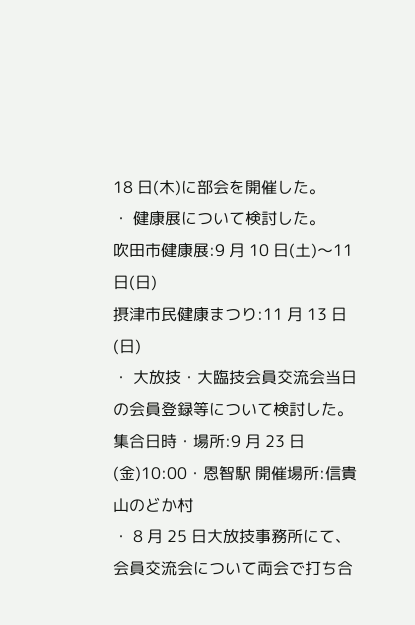18 日(木)に部会を開催した。
・ 健康展について検討した。
吹田市健康展:9 月 10 日(土)〜11 日(日)
摂津市民健康まつり:11 月 13 日(日)
・ 大放技・大臨技会員交流会当日の会員登録等について検討した。
集合日時・場所:9 月 23 日(金)10:00・恩智駅 開催場所:信貴山のどか村
・ 8 月 25 日大放技事務所にて、会員交流会について両会で打ち合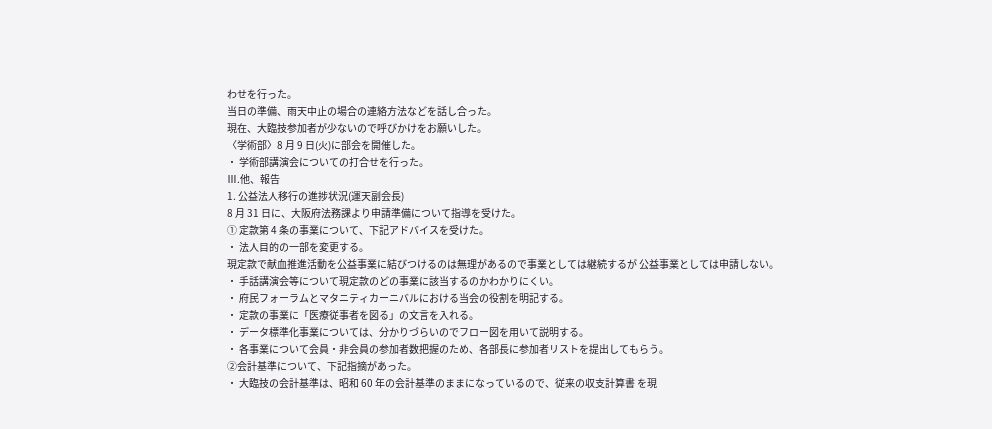わせを行った。
当日の準備、雨天中止の場合の連絡方法などを話し合った。
現在、大臨技参加者が少ないので呼びかけをお願いした。
〈学術部〉8 月 9 日(火)に部会を開催した。
・ 学術部講演会についての打合せを行った。
Ⅲ.他、報告
1. 公益法人移行の進捗状況(運天副会長)
8 月 31 日に、大阪府法務課より申請準備について指導を受けた。
① 定款第 4 条の事業について、下記アドバイスを受けた。
・ 法人目的の一部を変更する。
現定款で献血推進活動を公益事業に結びつけるのは無理があるので事業としては継続するが 公益事業としては申請しない。
・ 手話講演会等について現定款のどの事業に該当するのかわかりにくい。
・ 府民フォーラムとマタニティカーニバルにおける当会の役割を明記する。
・ 定款の事業に「医療従事者を図る」の文言を入れる。
・ データ標準化事業については、分かりづらいのでフロー図を用いて説明する。
・ 各事業について会員・非会員の参加者数把握のため、各部長に参加者リストを提出してもらう。
②会計基準について、下記指摘があった。
・ 大臨技の会計基準は、昭和 60 年の会計基準のままになっているので、従来の収支計算書 を現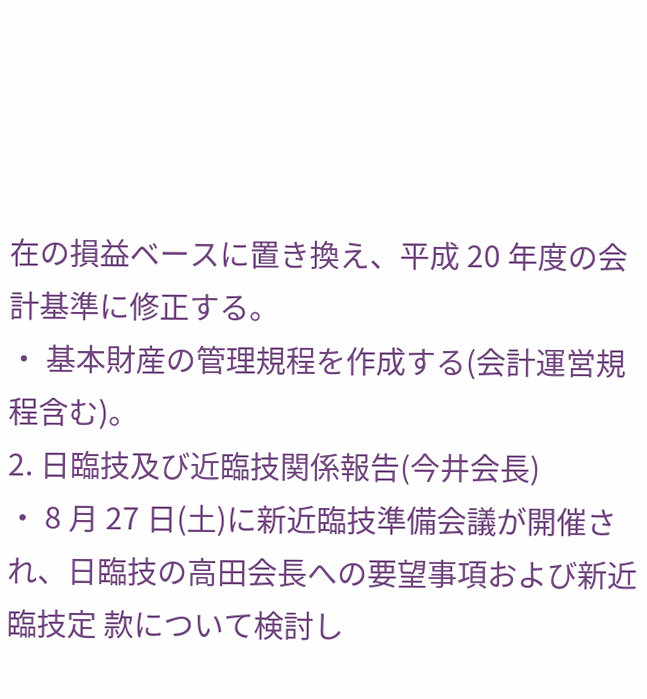在の損益ベースに置き換え、平成 20 年度の会計基準に修正する。
・ 基本財産の管理規程を作成する(会計運営規程含む)。
2. 日臨技及び近臨技関係報告(今井会長)
・ 8 月 27 日(土)に新近臨技準備会議が開催され、日臨技の高田会長への要望事項および新近臨技定 款について検討し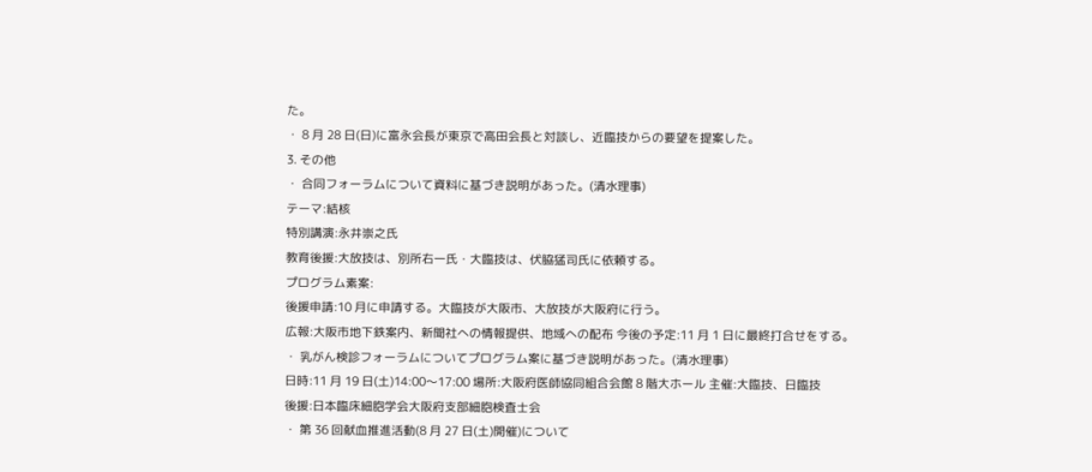た。
・ 8 月 28 日(日)に富永会長が東京で高田会長と対談し、近臨技からの要望を提案した。
3. その他
・ 合同フォーラムについて資料に基づき説明があった。(清水理事)
テーマ:結核
特別講演:永井崇之氏
教育後援:大放技は、別所右一氏・大臨技は、伏脇猛司氏に依頼する。
プログラム素案:
後援申請:10 月に申請する。大臨技が大阪市、大放技が大阪府に行う。
広報:大阪市地下鉄案内、新聞社への情報提供、地域への配布 今後の予定:11 月 1 日に最終打合せをする。
・ 乳がん検診フォーラムについてプログラム案に基づき説明があった。(清水理事)
日時:11 月 19 日(土)14:00〜17:00 場所:大阪府医師協同組合会館 8 階大ホール 主催:大臨技、日臨技
後援:日本臨床細胞学会大阪府支部細胞検査士会
・ 第 36 回献血推進活動(8 月 27 日(土)開催)について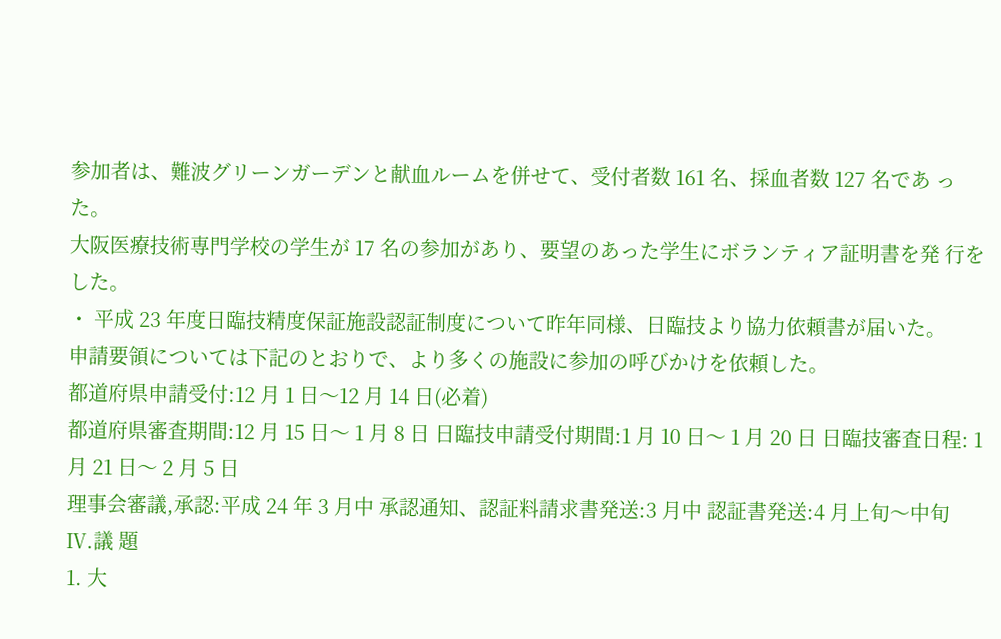参加者は、難波グリーンガーデンと献血ルームを併せて、受付者数 161 名、採血者数 127 名であ った。
大阪医療技術専門学校の学生が 17 名の参加があり、要望のあった学生にボランティア証明書を発 行をした。
・ 平成 23 年度日臨技精度保証施設認証制度について昨年同様、日臨技より協力依頼書が届いた。
申請要領については下記のとおりで、より多くの施設に参加の呼びかけを依頼した。
都道府県申請受付:12 月 1 日〜12 月 14 日(必着)
都道府県審査期間:12 月 15 日〜 1 月 8 日 日臨技申請受付期間:1 月 10 日〜 1 月 20 日 日臨技審査日程: 1 月 21 日〜 2 月 5 日
理事会審議,承認:平成 24 年 3 月中 承認通知、認証料請求書発送:3 月中 認証書発送:4 月上旬〜中旬
Ⅳ.議 題
1. 大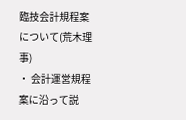臨技会計規程案について(荒木理事)
・ 会計運営規程案に沿って説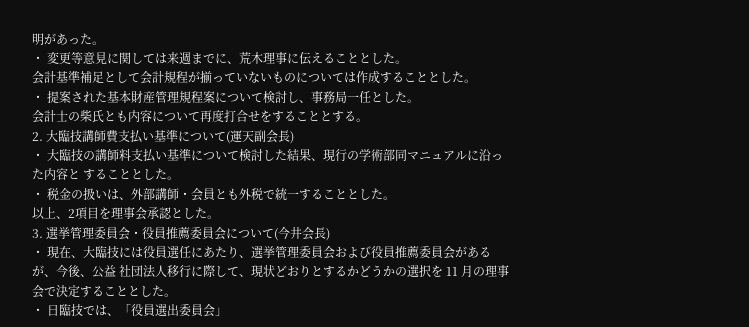明があった。
・ 変更等意見に関しては来週までに、荒木理事に伝えることとした。
会計基準補足として会計規程が揃っていないものについては作成することとした。
・ 提案された基本財産管理規程案について検討し、事務局一任とした。
会計士の柴氏とも内容について再度打合せをすることとする。
2. 大臨技講師費支払い基準について(運天副会長)
・ 大臨技の講師料支払い基準について検討した結果、現行の学術部同マニュアルに沿った内容と することとした。
・ 税金の扱いは、外部講師・会員とも外税で統一することとした。
以上、2項目を理事会承認とした。
3. 選挙管理委員会・役員推薦委員会について(今井会長)
・ 現在、大臨技には役員選任にあたり、選挙管理委員会および役員推薦委員会があるが、今後、公益 社団法人移行に際して、現状どおりとするかどうかの選択を 11 月の理事会で決定することとした。
・ 日臨技では、「役員選出委員会」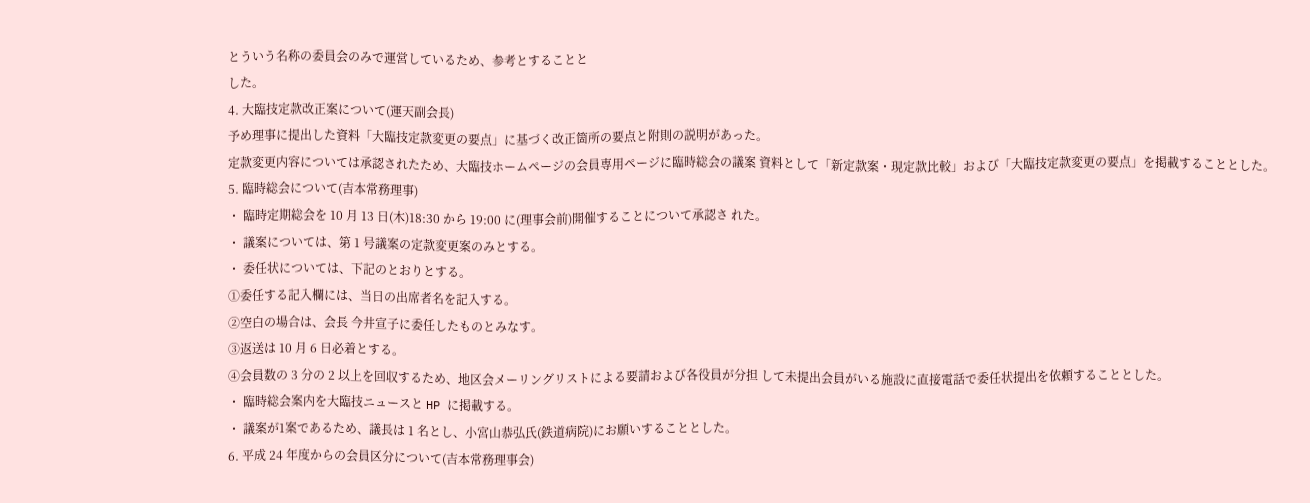とういう名称の委員会のみで運営しているため、参考とすることと
した。
4. 大臨技定款改正案について(運天副会長)
予め理事に提出した資料「大臨技定款変更の要点」に基づく改正箇所の要点と附則の説明があった。
定款変更内容については承認されたため、大臨技ホームページの会員専用ページに臨時総会の議案 資料として「新定款案・現定款比較」および「大臨技定款変更の要点」を掲載することとした。
5. 臨時総会について(吉本常務理事)
・ 臨時定期総会を 10 月 13 日(木)18:30 から 19:00 に(理事会前)開催することについて承認さ れた。
・ 議案については、第 1 号議案の定款変更案のみとする。
・ 委任状については、下記のとおりとする。
①委任する記入欄には、当日の出席者名を記入する。
②空白の場合は、会長 今井宣子に委任したものとみなす。
③返送は 10 月 6 日必着とする。
④会員数の 3 分の 2 以上を回収するため、地区会メーリングリストによる要請および各役員が分担 して未提出会員がいる施設に直接電話で委任状提出を依頼することとした。
・ 臨時総会案内を大臨技ニュースと HP に掲載する。
・ 議案が1案であるため、議長は 1 名とし、小宮山恭弘氏(鉄道病院)にお願いすることとした。
6. 平成 24 年度からの会員区分について(吉本常務理事会)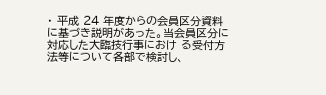・ 平成 24 年度からの会員区分資料に基づき説明があった。当会員区分に対応した大臨技行事におけ る受付方法等について各部で検討し、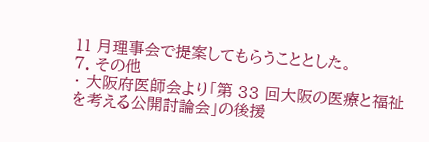11 月理事会で提案してもらうこととした。
7. その他
・ 大阪府医師会より「第 33 回大阪の医療と福祉を考える公開討論会」の後援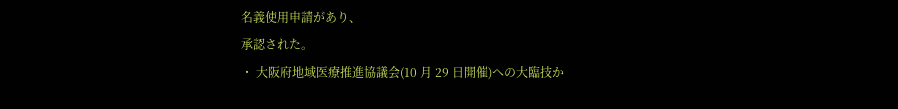名義使用申請があり、
承認された。
・ 大阪府地域医療推進協議会(10 月 29 日開催)への大臨技か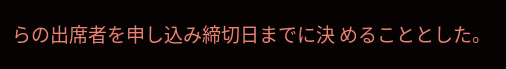らの出席者を申し込み締切日までに決 めることとした。